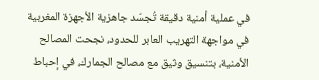في عملية أمنية دقيقة تُجسّد جاهزية الأجهزة المغربية في مواجهة التهريب العابر للحدود، نجحت المصالح الأمنية، بتنسيق وثيق مع مصالح الجمارك، في إحباط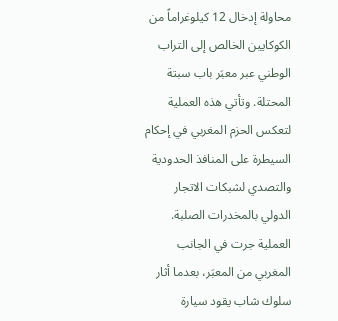محاولة إدخال 12 كيلوغراماً من الكوكايين الخالص إلى التراب الوطني عبر معبَر باب سبتة المحتلة. وتأتي هذه العملية لتعكس الحزم المغربي في إحكام السيطرة على المنافذ الحدودية والتصدي لشبكات الاتجار الدولي بالمخدرات الصلبة.
العملية جرت في الجانب المغربي من المعبَر، بعدما أثار سلوك شاب يقود سيارة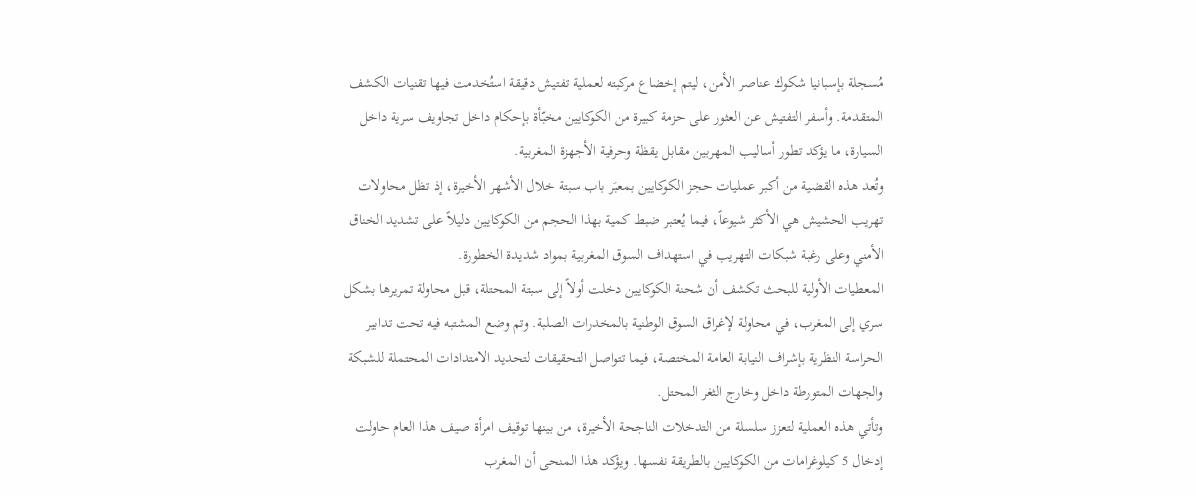مُسجلة بإسبانيا شكوك عناصر الأمن، ليتم إخضاع مركبته لعملية تفتيش دقيقة استُخدمت فيها تقنيات الكشف المتقدمة. وأسفر التفتيش عن العثور على حزمة كبيرة من الكوكايين مخبّأة بإحكام داخل تجاويف سرية داخل السيارة، ما يؤكد تطور أساليب المهربين مقابل يقظة وحرفية الأجهزة المغربية.
وتُعد هذه القضية من أكبر عمليات حجز الكوكايين بمعبَر باب سبتة خلال الأشهر الأخيرة، إذ تظل محاولات تهريب الحشيش هي الأكثر شيوعاً، فيما يُعتبر ضبط كمية بهذا الحجم من الكوكايين دليلاً على تشديد الخناق الأمني وعلى رغبة شبكات التهريب في استهداف السوق المغربية بمواد شديدة الخطورة.
المعطيات الأولية للبحث تكشف أن شحنة الكوكايين دخلت أولاً إلى سبتة المحتلة، قبل محاولة تمريرها بشكل سري إلى المغرب، في محاولة لإغراق السوق الوطنية بالمخدرات الصلبة. وتم وضع المشتبه فيه تحت تدابير الحراسة النظرية بإشراف النيابة العامة المختصة، فيما تتواصل التحقيقات لتحديد الامتدادات المحتملة للشبكة والجهات المتورطة داخل وخارج الثغر المحتل.
وتأتي هذه العملية لتعزز سلسلة من التدخلات الناجحة الأخيرة، من بينها توقيف امرأة صيف هذا العام حاولت إدخال 5 كيلوغرامات من الكوكايين بالطريقة نفسها. ويؤكد هذا المنحى أن المغرب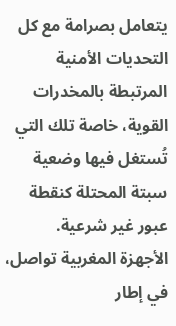يتعامل بصرامة مع كل التحديات الأمنية المرتبطة بالمخدرات القوية، خاصة تلك التي تُستغل فيها وضعية سبتة المحتلة كنقطة عبور غير شرعية.
الأجهزة المغربية تواصل، في إطار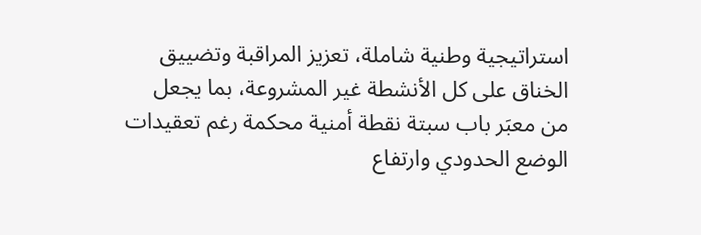استراتيجية وطنية شاملة، تعزيز المراقبة وتضييق الخناق على كل الأنشطة غير المشروعة، بما يجعل من معبَر باب سبتة نقطة أمنية محكمة رغم تعقيدات الوضع الحدودي وارتفاع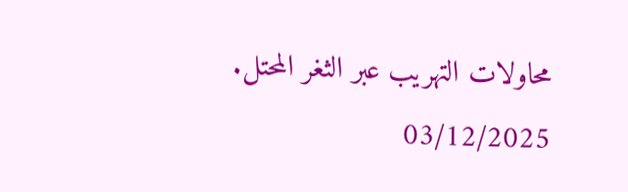محاولات التهريب عبر الثغر المحتل.
03/12/2025